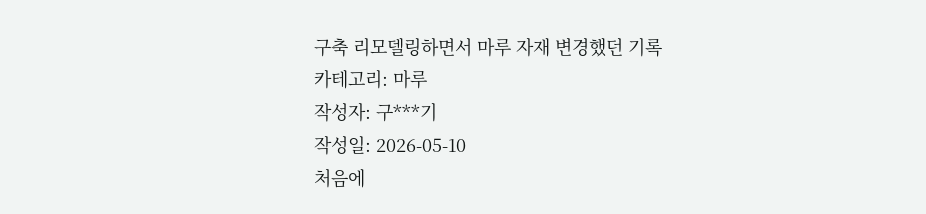구축 리모델링하면서 마루 자재 변경했던 기록
카테고리: 마루
작성자: 구***기
작성일: 2026-05-10
처음에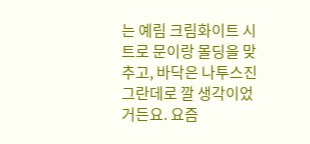는 예림 크림화이트 시트로 문이랑 몰딩을 맞추고, 바닥은 나투스진 그란데로 깔 생각이었거든요. 요즘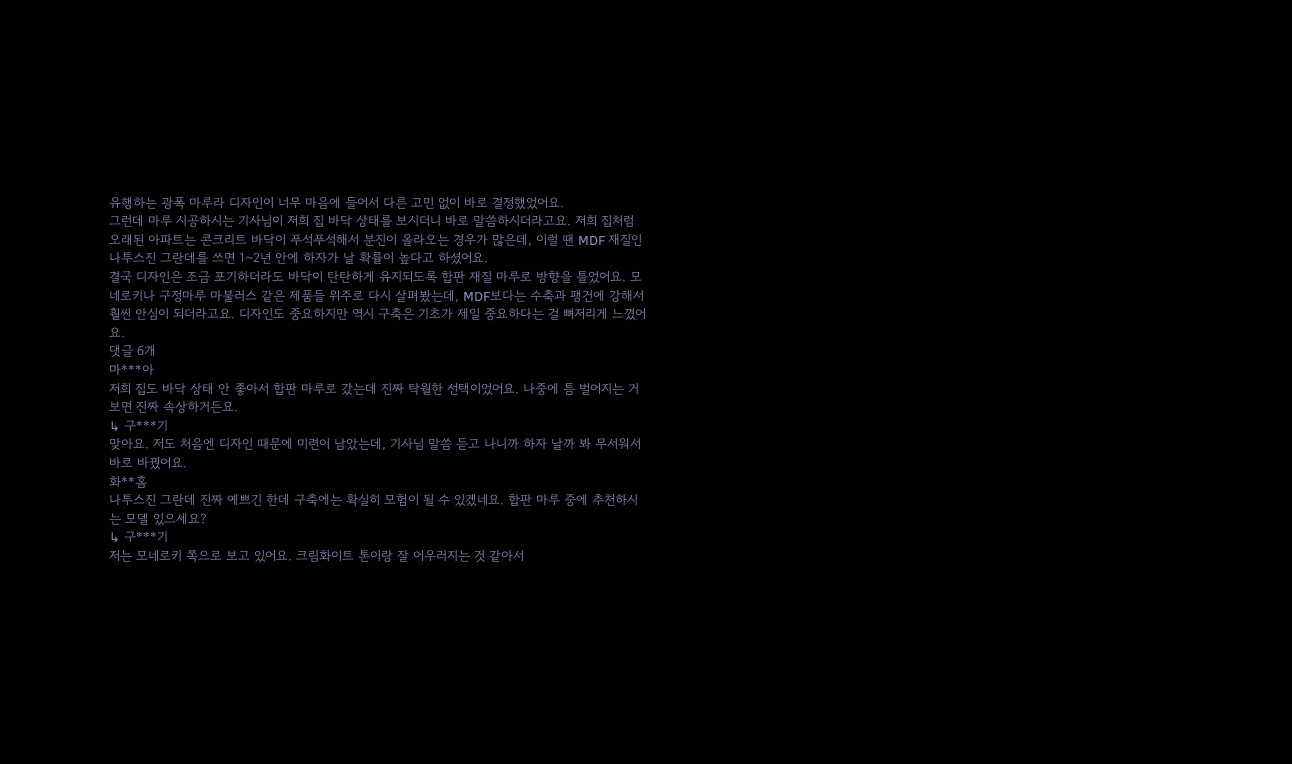유행하는 광폭 마루라 디자인이 너무 마음에 들어서 다른 고민 없이 바로 결정했었어요.
그런데 마루 시공하시는 기사님이 저희 집 바닥 상태를 보시더니 바로 말씀하시더라고요. 저희 집처럼 오래된 아파트는 콘크리트 바닥이 푸석푸석해서 분진이 올라오는 경우가 많은데, 이럴 땐 MDF 재질인 나투스진 그란데를 쓰면 1~2년 안에 하자가 날 확률이 높다고 하셨어요.
결국 디자인은 조금 포기하더라도 바닥이 탄탄하게 유지되도록 합판 재질 마루로 방향을 틀었어요. 모네로키나 구정마루 마불러스 같은 제품들 위주로 다시 살펴봤는데, MDF보다는 수축과 팽건에 강해서 훨씬 안심이 되더라고요. 디자인도 중요하지만 역시 구축은 기초가 제일 중요하다는 걸 뼈저리게 느꼈어요.
댓글 6개
마***아
저희 집도 바닥 상태 안 좋아서 합판 마루로 갔는데 진짜 탁월한 선택이었어요. 나중에 틈 벌어지는 거 보면 진짜 속상하거든요.
↳ 구***기
맞아요. 저도 처음엔 디자인 때문에 미련이 남았는데, 기사님 말씀 듣고 나니까 하자 날까 봐 무서워서 바로 바꿨어요.
화**홈
나투스진 그란데 진짜 예쁘긴 한데 구축에는 확실히 모험이 될 수 있겠네요. 합판 마루 중에 추천하시는 모델 있으세요?
↳ 구***기
저는 모네로키 쪽으로 보고 있어요. 크림화이트 톤이랑 잘 어우러지는 것 같아서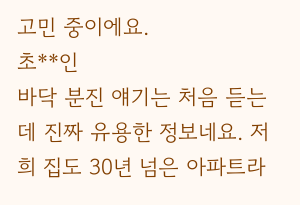고민 중이에요.
초**인
바닥 분진 얘기는 처음 듣는데 진짜 유용한 정보네요. 저희 집도 30년 넘은 아파트라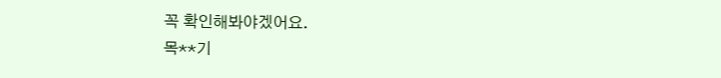꼭 확인해봐야겠어요.
목**기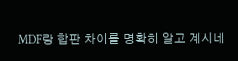MDF랑 합판 차이를 명확히 알고 계시네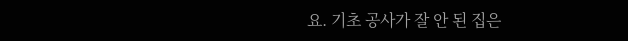요. 기초 공사가 잘 안 된 집은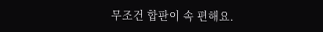무조건 합판이 속 편해요.